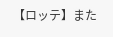【ロッテ】また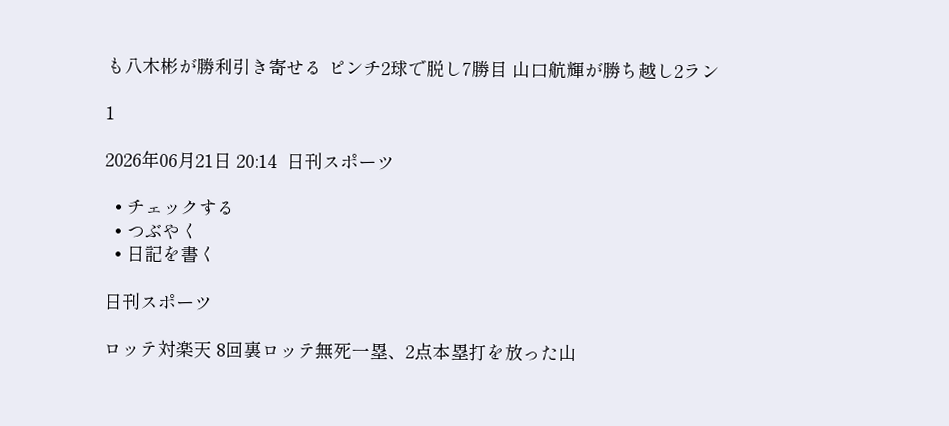も八木彬が勝利引き寄せる ピンチ2球で脱し7勝目 山口航輝が勝ち越し2ラン

1

2026年06月21日 20:14  日刊スポーツ

  • チェックする
  • つぶやく
  • 日記を書く

日刊スポーツ

ロッテ対楽天 8回裏ロッテ無死一塁、2点本塁打を放った山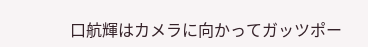口航輝はカメラに向かってガッツポー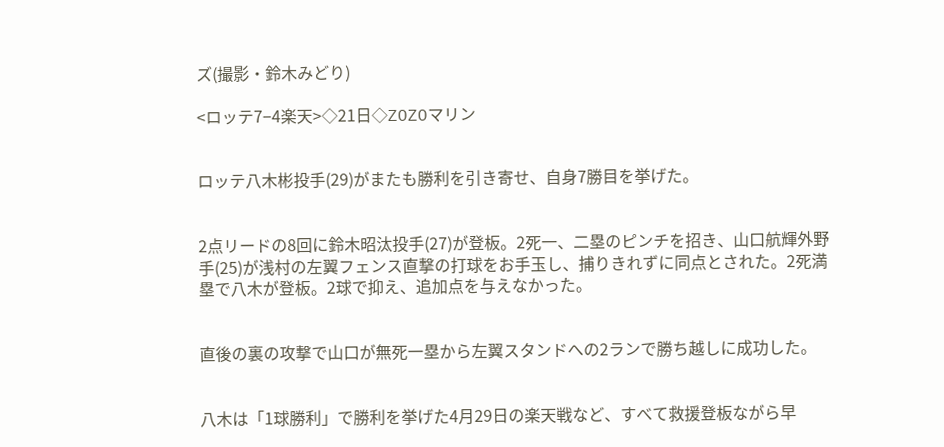ズ(撮影・鈴木みどり)

<ロッテ7−4楽天>◇21日◇ZOZOマリン


ロッテ八木彬投手(29)がまたも勝利を引き寄せ、自身7勝目を挙げた。


2点リードの8回に鈴木昭汰投手(27)が登板。2死一、二塁のピンチを招き、山口航輝外野手(25)が浅村の左翼フェンス直撃の打球をお手玉し、捕りきれずに同点とされた。2死満塁で八木が登板。2球で抑え、追加点を与えなかった。


直後の裏の攻撃で山口が無死一塁から左翼スタンドへの2ランで勝ち越しに成功した。


八木は「1球勝利」で勝利を挙げた4月29日の楽天戦など、すべて救援登板ながら早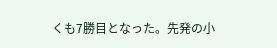くも7勝目となった。先発の小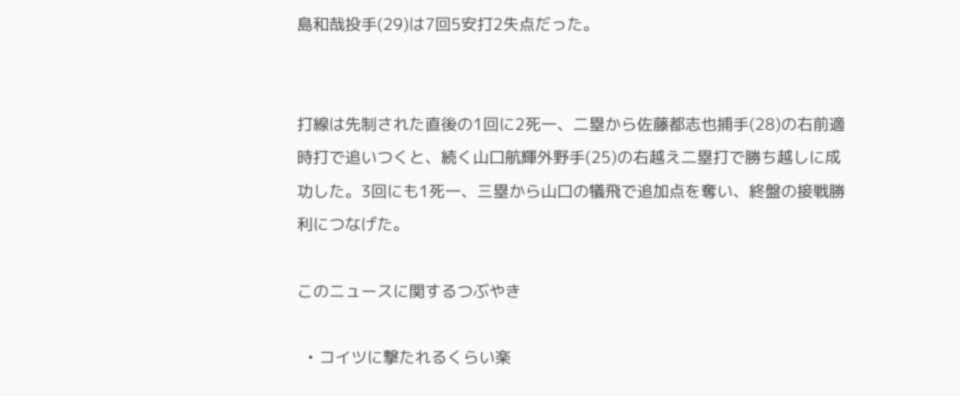島和哉投手(29)は7回5安打2失点だった。


打線は先制された直後の1回に2死一、二塁から佐藤都志也捕手(28)の右前適時打で追いつくと、続く山口航輝外野手(25)の右越え二塁打で勝ち越しに成功した。3回にも1死一、三塁から山口の犠飛で追加点を奪い、終盤の接戦勝利につなげた。

このニュースに関するつぶやき

  • コイツに撃たれるくらい楽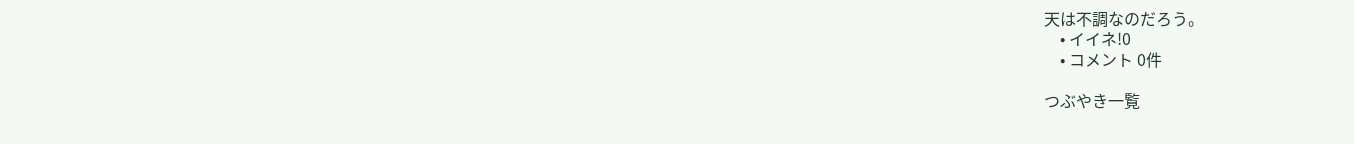天は不調なのだろう。
    • イイネ!0
    • コメント 0件

つぶやき一覧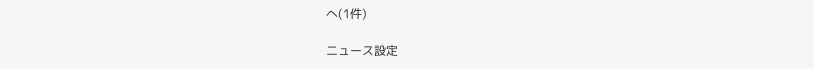へ(1件)

ニュース設定